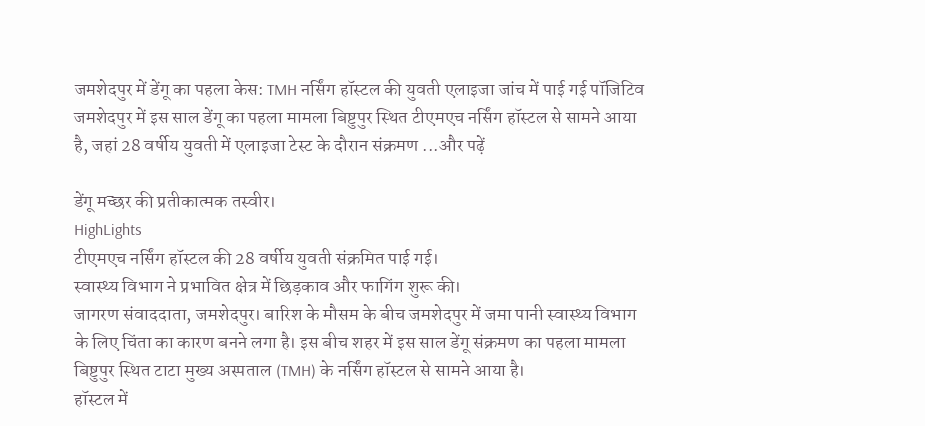जमशेदपुर में डेंगू का पहला केस: TMH नर्सिंग हॉस्टल की युवती एलाइजा जांच में पाई गई पॉजिटिव
जमशेदपुर में इस साल डेंगू का पहला मामला बिष्टुपुर स्थित टीएमएच नर्सिंग हॉस्टल से सामने आया है, जहां 28 वर्षीय युवती में एलाइजा टेस्ट के दौरान संक्रमण ...और पढ़ें

डेंगू मच्छर की प्रतीकात्मक तस्वीर।
HighLights
टीएमएच नर्सिंग हॉस्टल की 28 वर्षीय युवती संक्रमित पाई गई।
स्वास्थ्य विभाग ने प्रभावित क्षेत्र में छिड़काव और फागिंग शुरू की।
जागरण संवाददाता, जमशेदपुर। बारिश के मौसम के बीच जमशेदपुर में जमा पानी स्वास्थ्य विभाग के लिए चिंता का कारण बनने लगा है। इस बीच शहर में इस साल डेंगू संक्रमण का पहला मामला बिष्टुपुर स्थित टाटा मुख्य अस्पताल (TMH) के नर्सिंग हॉस्टल से सामने आया है।
हॉस्टल में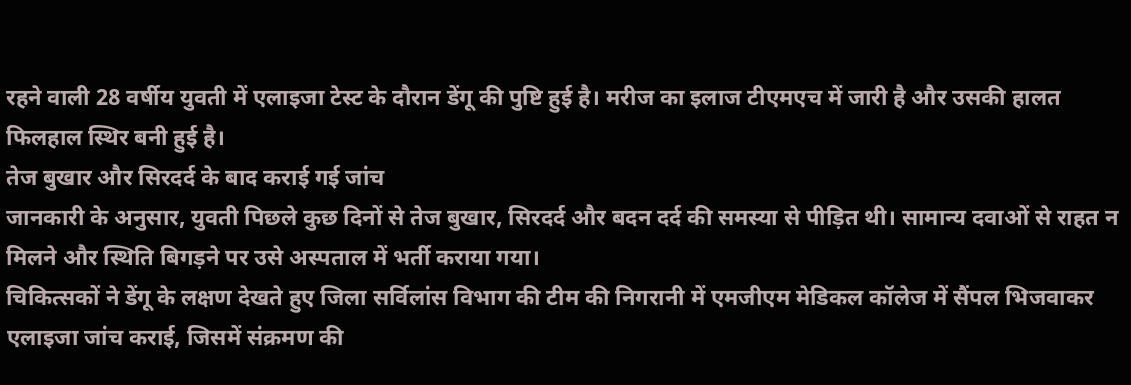रहने वाली 28 वर्षीय युवती में एलाइजा टेस्ट के दौरान डेंगू की पुष्टि हुई है। मरीज का इलाज टीएमएच में जारी है और उसकी हालत फिलहाल स्थिर बनी हुई है।
तेज बुखार और सिरदर्द के बाद कराई गई जांच
जानकारी के अनुसार, युवती पिछले कुछ दिनों से तेज बुखार, सिरदर्द और बदन दर्द की समस्या से पीड़ित थी। सामान्य दवाओं से राहत न मिलने और स्थिति बिगड़ने पर उसे अस्पताल में भर्ती कराया गया।
चिकित्सकों ने डेंगू के लक्षण देखते हुए जिला सर्विलांस विभाग की टीम की निगरानी में एमजीएम मेडिकल कॉलेज में सैंपल भिजवाकर एलाइजा जांच कराई, जिसमें संक्रमण की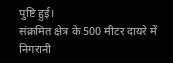पुष्टि हुई।
संक्रमित क्षेत्र के 500 मीटर दायरे में निगरानी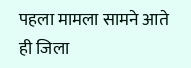पहला मामला सामने आते ही जिला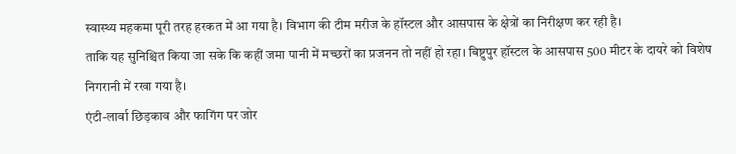स्वास्थ्य महकमा पूरी तरह हरकत में आ गया है। विभाग की टीम मरीज के हॉस्टल और आसपास के क्षेत्रों का निरीक्षण कर रही है।
ताकि यह सुनिश्चित किया जा सके कि कहीं जमा पानी में मच्छरों का प्रजनन तो नहीं हो रहा। बिष्टुपुर हॉस्टल के आसपास 500 मीटर के दायरे को विशेष निगरानी में रखा गया है।
एंटी-लार्वा छिड़काव और फागिंग पर जोर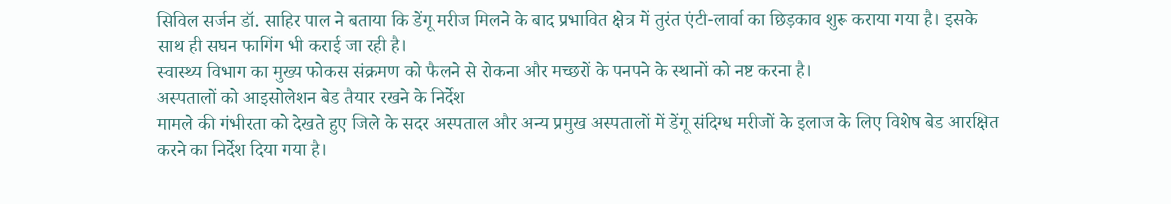सिविल सर्जन डॉ. साहिर पाल ने बताया कि डेंगू मरीज मिलने के बाद प्रभावित क्षेत्र में तुरंत एंटी-लार्वा का छिड़काव शुरू कराया गया है। इसके साथ ही सघन फागिंग भी कराई जा रही है।
स्वास्थ्य विभाग का मुख्य फोकस संक्रमण को फैलने से रोकना और मच्छरों के पनपने के स्थानों को नष्ट करना है।
अस्पतालों को आइसोलेशन बेड तैयार रखने के निर्देश
मामले की गंभीरता को देखते हुए जिले के सदर अस्पताल और अन्य प्रमुख अस्पतालों में डेंगू संदिग्ध मरीजों के इलाज के लिए विशेष बेड आरक्षित करने का निर्देश दिया गया है।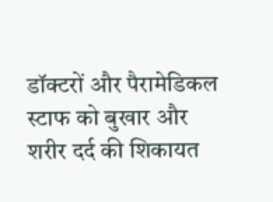डॉक्टरों और पैरामेडिकल स्टाफ को बुखार और शरीर दर्द की शिकायत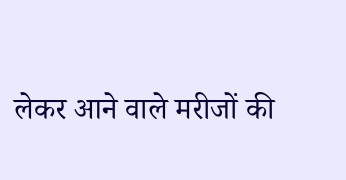लेकर आने वाले मरीजों की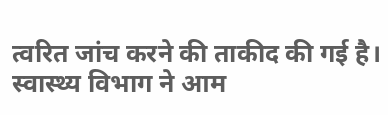त्वरित जांच करने की ताकीद की गई है। स्वास्थ्य विभाग ने आम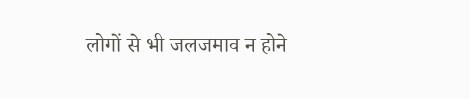लोगों से भी जलजमाव न होने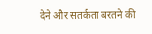देने और सतर्कता बरतने की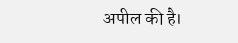अपील की है।